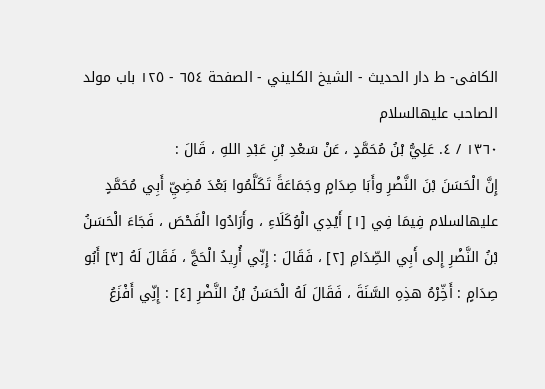الکافی- ط دار الحدیث - الشيخ الكليني - الصفحة ٦٥٤ - ١٢٥ باب مولد الصاحب عليهالسلام
١٣٦٠ / ٤. عَلِيُّ بْنُ مُحَمَّدٍ ، عَنْ سَعْدِ بْنِ عَبْدِ اللهِ ، قَالَ :
إِنَّ الْحَسَنَ بْنَ النَّضْرِ وأَبَا صِدَامٍ وجَمَاعَةً تَكَلَّمُوا بَعْدَ مُضِيِّ أَبِي مُحَمَّدٍ عليهالسلام فِيمَا فِي [١] أَيْدِي الْوُكَلَاءِ ، وأَرَادُوا الْفَحْصَ ، فَجَاءَ الْحَسَنُ بْنُ النَّضْرِ إِلى أَبِي الصِّدَامِ [٢] ، فَقَالَ : إِنِّي أُرِيدُ الْحَجَّ ، فَقَالَ لَهُ [٣] أَبُو صِدَامٍ : أَخِّرْهُ هذِهِ السَّنَةَ ، فَقَالَ لَهُ الْحَسَنُ بْنُ النَّضْرِ [٤] : إِنِّي أَفْزَعُ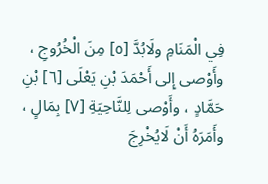فِي الْمَنَامِ ولَابُدَّ [٥] مِنَ الْخُرُوجِ ، وأَوْصى إِلى أَحْمَدَ بْنِ يَعْلَى [٦] بْنِ حَمَّادٍ ، وأَوْصى لِلنَّاحِيَةِ [٧] بِمَالٍ ، وأَمَرَهُ أَنْ لَايُخْرِجَ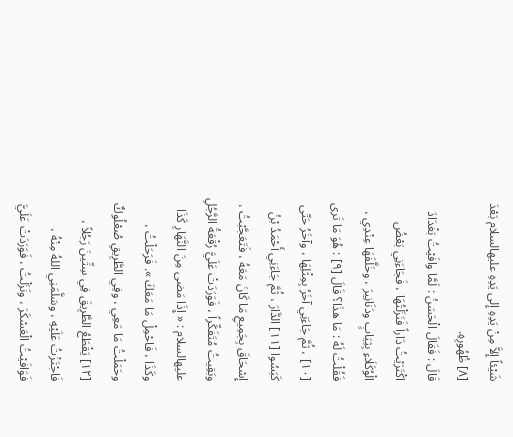شَيْئاً إِلاَّ مِنْ يَدِهِ إِلى يَدِهِ عليهالسلام بَعْدَ [٨] ظُهُورِهِ.
قَالَ : فَقَالَ الْحَسَنُ : لَمَّا وافَيْتُ بَغْدَادَ اكْتَرَيْتُ دَاراً فَنَزَلْتُهَا ، فَجَاءَنِي بَعْضُ الْوُكَلَاءِ بِثِيَابٍ ودَنَانِيرَ ، وخَلَّفَهَا عِنْدِي ، فَقُلْتُ لَهُ : مَا هذَا؟ قَالَ [٩] : هُوَ مَا تَرى [١٠] ، ثُمَّ جَاءَنِي آخَرُ بِمِثْلِهَا ، وآخَرُ حَتّى كَبَسُوا [١١] الدَّارَ ، ثُمَّ جَاءَنِي أَحْمَدُ بْنُ إِسْحَاقَ بِجَمِيعِ مَا كَانَ مَعَهُ ، فَتَعَجَّبْتُ ، وبَقِيتُ مُتَفَكِّراً ، فَوَرَدَتْ عَلَيَّ رُقْعَةُ الرَّجُلِ عليهالسلام : « إِذَا مَضى مِنَ النَّهَارِ كَذَا وكَذَا ، فَاحْمِلْ مَا مَعَكَ ». فَرَحَلْتُ ، وحَمَلْتُ مَا مَعِي ، وفِي الطَّرِيقِ صُعْلُوكٌ [١٢] يَقْطَعُ الطَّرِيقَ فِي سِتِّينَ رَجُلاً ، فَاجْتَزْتُ عَلَيْهِ ، وسَلَّمَنِي اللهُ مِنْهُ ، فَوَافَيْتُ الْعَسْكَرَ ، ونَزَلْتُ ، فَوَرَدَتْ عَلَيَّ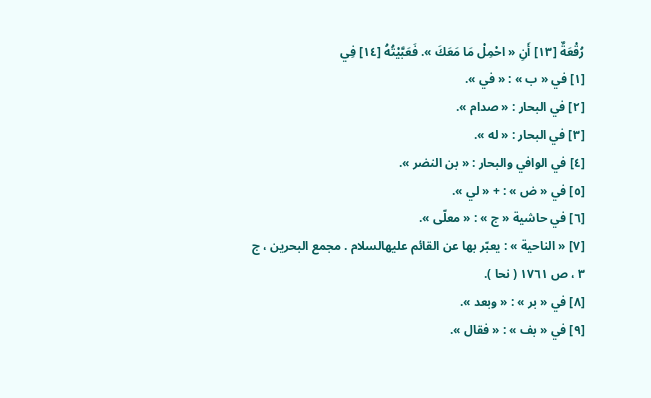رُقْعَةٌ [١٣] أَنِ « احْمِلْ مَا مَعَكَ ». فَعَبَّيْتُهُ [١٤] فِي
[١] في « ب » : « في ».
[٢] في البحار : « صدام ».
[٣] في البحار : « له ».
[٤] في الوافي والبحار : « بن النضر ».
[٥] في « ض » : + « لي ».
[٦] في حاشية « ج » : « معلّى ».
[٧] « الناحية » : يعبّر بها عن القائم عليهالسلام . مجمع البحرين ، ج ٣ ، ص ١٧٦١ ( نحا ).
[٨] في « بر » : « وبعد ».
[٩] في « بف » : « فقال ».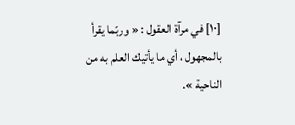[١٠] في مرآة العقول : « وربّما يقرأ بالمجهول ، أي ما يأتيك العلم به من الناحية ».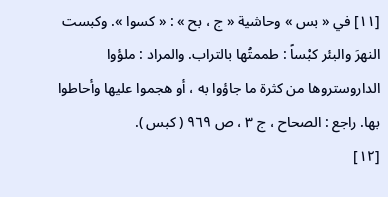[١١] في « بس » وحاشية « ج ، بح » : « كسوا ». وكبست النهرَ والبئر كبْساً : طممتُها بالتراب. والمراد : ملؤوا الداروستروها من كثرة ما جاؤوا به ، أو هجموا عليها وأحاطوا بها. راجع : الصحاح ، ج ٣ ، ص ٩٦٩ ( كبس ).
[١٢]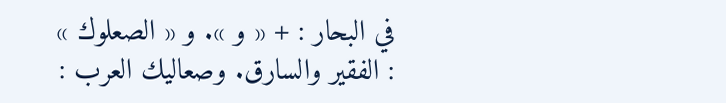في البحار : + « و ». و « الصعلوك » : الفقير والسارق. وصعاليك العرب :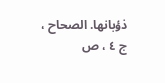ذؤبانها. الصحاح ، ج ٤ ، ص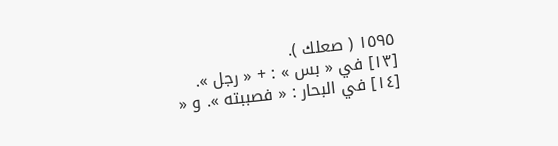١٥٩٥ ( صعلك ).
[١٣] في « بس » : + « رجل ».
[١٤] في البحار : « فصببته ». و «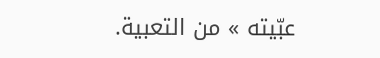عبّيته » من التعبية.